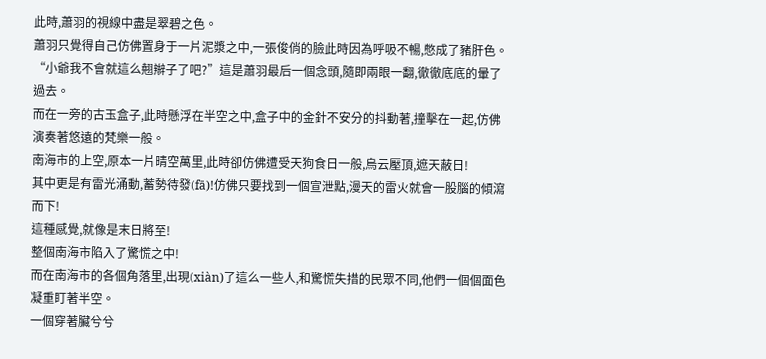此時,蕭羽的視線中盡是翠碧之色。
蕭羽只覺得自己仿佛置身于一片泥漿之中,一張俊俏的臉此時因為呼吸不暢,憋成了豬肝色。
“小爺我不會就這么翹辮子了吧?”這是蕭羽最后一個念頭,隨即兩眼一翻,徹徹底底的暈了過去。
而在一旁的古玉盒子,此時懸浮在半空之中,盒子中的金針不安分的抖動著,撞擊在一起,仿佛演奏著悠遠的梵樂一般。
南海市的上空,原本一片晴空萬里,此時卻仿佛遭受天狗食日一般,烏云壓頂,遮天蔽日!
其中更是有雷光涌動,蓄勢待發(fā)!仿佛只要找到一個宣泄點,漫天的雷火就會一股腦的傾瀉而下!
這種感覺,就像是末日將至!
整個南海市陷入了驚慌之中!
而在南海市的各個角落里,出現(xiàn)了這么一些人,和驚慌失措的民眾不同,他們一個個面色凝重盯著半空。
一個穿著臟兮兮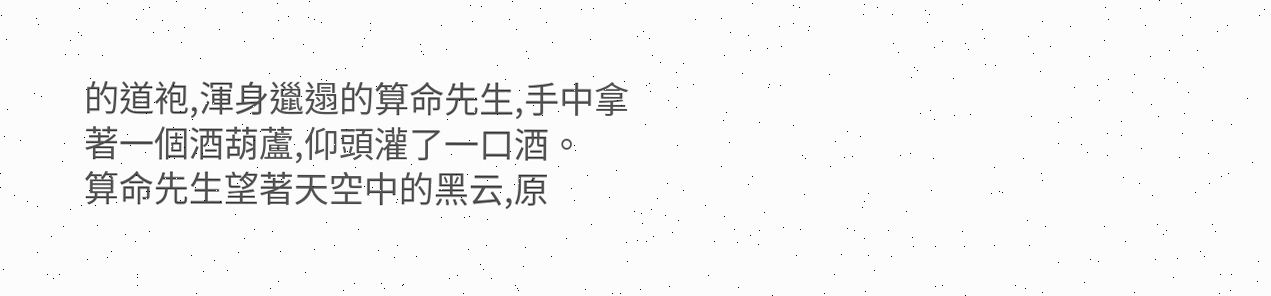的道袍,渾身邋遢的算命先生,手中拿著一個酒葫蘆,仰頭灌了一口酒。
算命先生望著天空中的黑云,原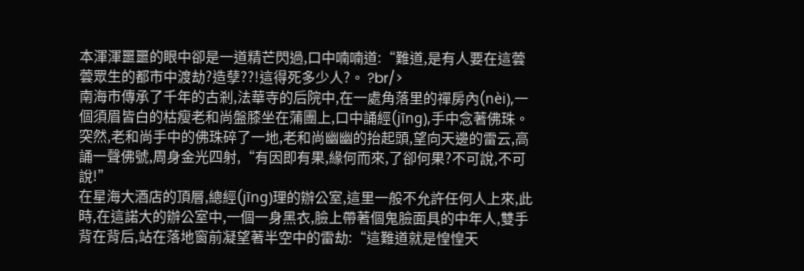本渾渾噩噩的眼中卻是一道精芒閃過,口中喃喃道:“難道,是有人要在這蕓蕓眾生的都市中渡劫?造孽??!這得死多少人?。 ?br/>
南海市傳承了千年的古剎,法華寺的后院中,在一處角落里的禪房內(nèi),一個須眉皆白的枯瘦老和尚盤膝坐在蒲團上,口中誦經(jīng),手中念著佛珠。
突然,老和尚手中的佛珠碎了一地,老和尚幽幽的抬起頭,望向天邊的雷云,高誦一聲佛號,周身金光四射,“有因即有果,緣何而來,了卻何果?不可說,不可說!”
在星海大酒店的頂層,總經(jīng)理的辦公室,這里一般不允許任何人上來,此時,在這諾大的辦公室中,一個一身黑衣,臉上帶著個鬼臉面具的中年人,雙手背在背后,站在落地窗前凝望著半空中的雷劫:“這難道就是惶惶天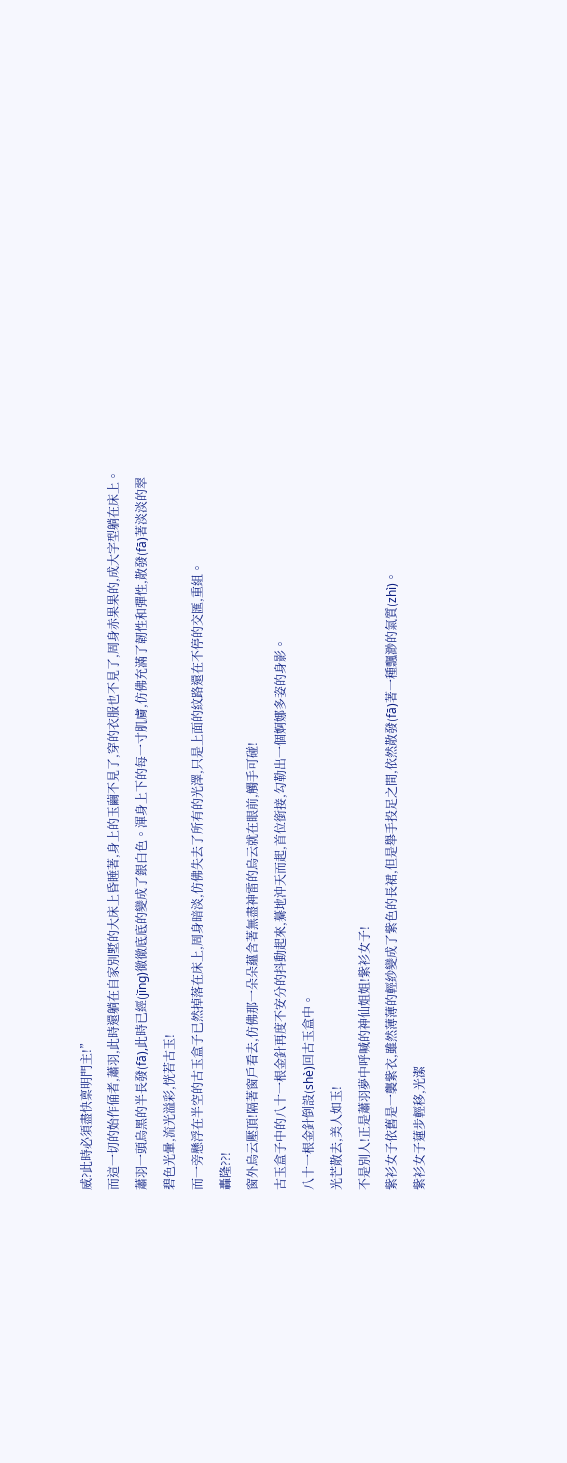威?此時必須盡快稟明門主!”
而這一切的始作俑者,蕭羽,此時還躺在自家別墅的大床上昏睡著,身上的玉繭不見了,穿的衣服也不見了,周身赤果果的,成大字型躺在床上。
蕭羽一頭烏黑的半長發(fā),此時已經(jīng)徹徹底底的變成了銀白色。渾身上下的每一寸肌膚,仿佛充滿了韌性和彈性,散發(fā)著淡淡的翠碧色光暈,流光溢彩,恍若古玉!
而一旁懸浮在半空的古玉盒子已然掉落在床上,周身暗淡,仿佛失去了所有的光澤,只是上面的紋路還在不停的交匯,重組。
轟隆??!
窗外烏云壓頂!隔著窗戶看去,仿佛那一朵朵蘊含著無盡神雷的烏云就在眼前,觸手可碰!
古玉盒子中的八十一根金針再度不安分的抖動起來,驀地沖天而起,首位銜接,勾勒出一個婀娜多姿的身影。
八十一根金針倒設(shè)回古玉盒中。
光芒散去,美人如玉!
不是別人!正是蕭羽夢中呼喊的神仙姐姐!紫衫女子!
紫衫女子依舊是一襲紫衣,雖然薄薄的輕紗變成了紫色的長裙,但是舉手投足之間,依然散發(fā)著一種飄渺的氣質(zhì)。
紫衫女子蓮步輕移,光潔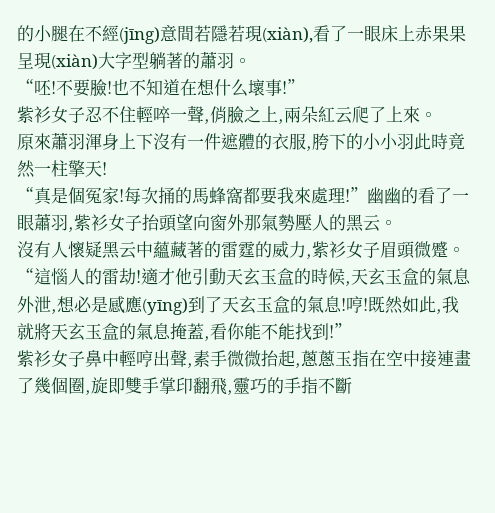的小腿在不經(jīng)意間若隱若現(xiàn),看了一眼床上赤果果呈現(xiàn)大字型躺著的蕭羽。
“呸!不要臉!也不知道在想什么壞事!”
紫衫女子忍不住輕啐一聲,俏臉之上,兩朵紅云爬了上來。
原來蕭羽渾身上下沒有一件遮體的衣服,胯下的小小羽此時竟然一柱擎天!
“真是個冤家!每次捅的馬蜂窩都要我來處理!”幽幽的看了一眼蕭羽,紫衫女子抬頭望向窗外那氣勢壓人的黑云。
沒有人懷疑黑云中蘊藏著的雷霆的威力,紫衫女子眉頭微蹙。
“這惱人的雷劫!適才他引動天玄玉盒的時候,天玄玉盒的氣息外泄,想必是感應(yīng)到了天玄玉盒的氣息!哼!既然如此,我就將天玄玉盒的氣息掩蓋,看你能不能找到!”
紫衫女子鼻中輕哼出聲,素手微微抬起,蔥蔥玉指在空中接連畫了幾個圈,旋即雙手掌印翻飛,靈巧的手指不斷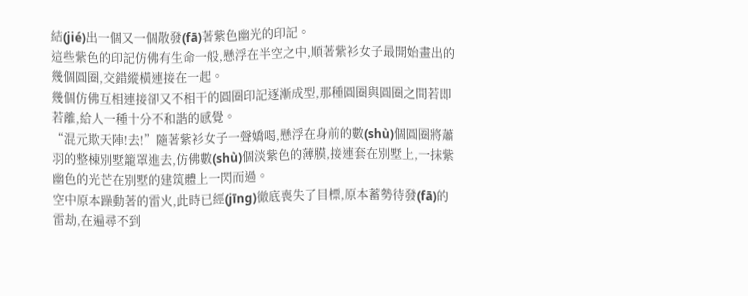結(jié)出一個又一個散發(fā)著紫色幽光的印記。
這些紫色的印記仿佛有生命一般,懸浮在半空之中,順著紫衫女子最開始畫出的幾個圓圈,交錯縱橫連接在一起。
幾個仿佛互相連接卻又不相干的圓圈印記逐漸成型,那種圓圈與圓圈之間若即若離,給人一種十分不和諧的感覺。
“混元欺天陣!去!”隨著紫衫女子一聲嬌喝,懸浮在身前的數(shù)個圓圈將蕭羽的整棟別墅籠罩進去,仿佛數(shù)個淡紫色的薄膜,接連套在別墅上,一抹紫幽色的光芒在別墅的建筑體上一閃而過。
空中原本躁動著的雷火,此時已經(jīng)徹底喪失了目標,原本蓄勢待發(fā)的雷劫,在遍尋不到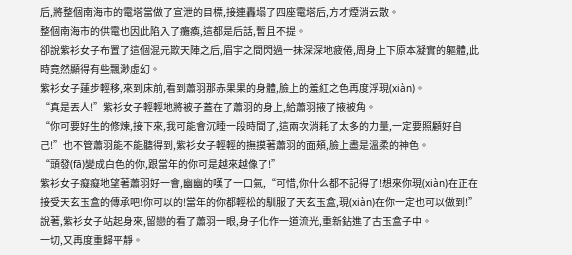后,將整個南海市的電塔當做了宣泄的目標,接連轟塌了四座電塔后,方才煙消云散。
整個南海市的供電也因此陷入了癱瘓,這都是后話,暫且不提。
卻說紫衫女子布置了這個混元欺天陣之后,眉宇之間閃過一抹深深地疲倦,周身上下原本凝實的軀體,此時竟然顯得有些飄渺虛幻。
紫衫女子蓮步輕移,來到床前,看到蕭羽那赤果果的身體,臉上的羞紅之色再度浮現(xiàn)。
“真是丟人!”紫衫女子輕輕地將被子蓋在了蕭羽的身上,給蕭羽掖了掖被角。
“你可要好生的修煉,接下來,我可能會沉睡一段時間了,這兩次消耗了太多的力量,一定要照顧好自己!”也不管蕭羽能不能聽得到,紫衫女子輕輕的撫摸著蕭羽的面頰,臉上盡是溫柔的神色。
“頭發(fā)變成白色的你,跟當年的你可是越來越像了!”
紫衫女子癡癡地望著蕭羽好一會,幽幽的嘆了一口氣,“可惜,你什么都不記得了!想來你現(xiàn)在正在接受天玄玉盒的傳承吧!你可以的!當年的你都輕松的馴服了天玄玉盒,現(xiàn)在你一定也可以做到!”
說著,紫衫女子站起身來,留戀的看了蕭羽一眼,身子化作一道流光,重新鉆進了古玉盒子中。
一切,又再度重歸平靜。